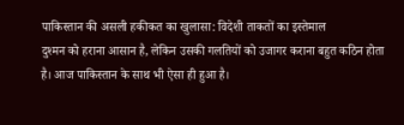पाकिस्तान की असली हकीकत का खुलासा: विदेशी ताकतों का इस्तेमाल
दुश्मन को हराना आसान है, लेकिन उसकी गलतियों को उजागर कराना बहुत कठिन होता है। आज पाकिस्तान के साथ भी ऐसा ही हुआ है।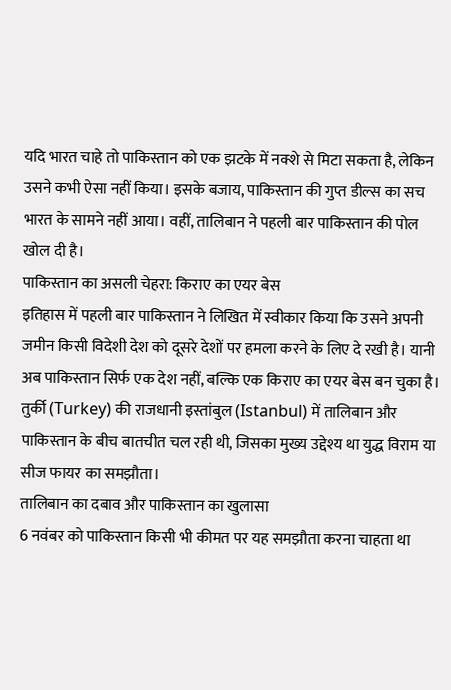यदि भारत चाहे तो पाकिस्तान को एक झटके में नक्शे से मिटा सकता है, लेकिन उसने कभी ऐसा नहीं किया। इसके बजाय, पाकिस्तान की गुप्त डील्स का सच भारत के सामने नहीं आया। वहीं, तालिबान ने पहली बार पाकिस्तान की पोल खोल दी है।
पाकिस्तान का असली चेहरा: किराए का एयर बेस
इतिहास में पहली बार पाकिस्तान ने लिखित में स्वीकार किया कि उसने अपनी जमीन किसी विदेशी देश को दूसरे देशों पर हमला करने के लिए दे रखी है। यानी अब पाकिस्तान सिर्फ एक देश नहीं, बल्कि एक किराए का एयर बेस बन चुका है। तुर्की (Turkey) की राजधानी इस्तांबुल (Istanbul) में तालिबान और पाकिस्तान के बीच बातचीत चल रही थी, जिसका मुख्य उद्देश्य था युद्ध विराम या सीज फायर का समझौता।
तालिबान का दबाव और पाकिस्तान का खुलासा
6 नवंबर को पाकिस्तान किसी भी कीमत पर यह समझौता करना चाहता था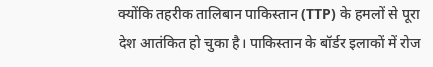क्योंकि तहरीक तालिबान पाकिस्तान (TTP) के हमलों से पूरा देश आतंकित हो चुका है। पाकिस्तान के बॉर्डर इलाकों में रोज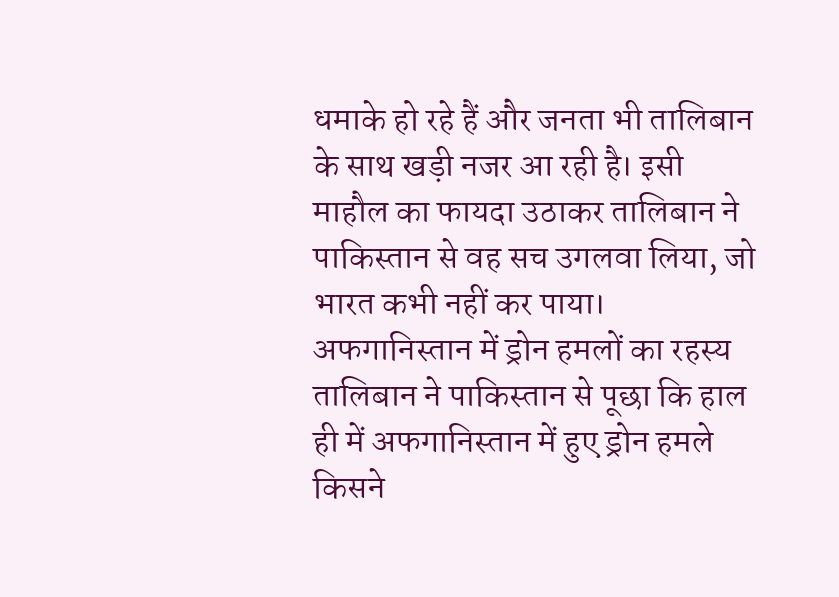धमाके हो रहे हैं और जनता भी तालिबान के साथ खड़ी नजर आ रही है। इसी माहौल का फायदा उठाकर तालिबान ने पाकिस्तान से वह सच उगलवा लिया, जो भारत कभी नहीं कर पाया।
अफगानिस्तान में ड्रोन हमलों का रहस्य
तालिबान ने पाकिस्तान से पूछा कि हाल ही में अफगानिस्तान में हुए ड्रोन हमले किसने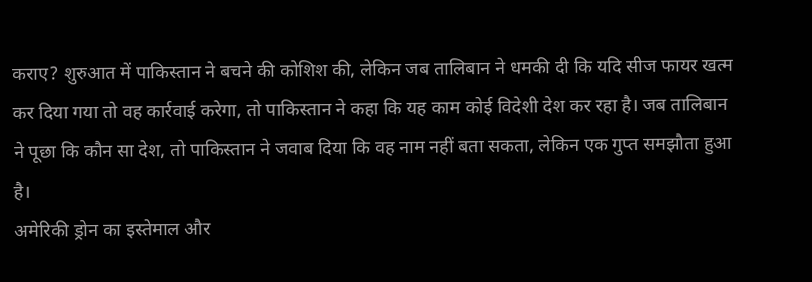कराए? शुरुआत में पाकिस्तान ने बचने की कोशिश की, लेकिन जब तालिबान ने धमकी दी कि यदि सीज फायर खत्म कर दिया गया तो वह कार्रवाई करेगा, तो पाकिस्तान ने कहा कि यह काम कोई विदेशी देश कर रहा है। जब तालिबान ने पूछा कि कौन सा देश, तो पाकिस्तान ने जवाब दिया कि वह नाम नहीं बता सकता, लेकिन एक गुप्त समझौता हुआ है।
अमेरिकी ड्रोन का इस्तेमाल और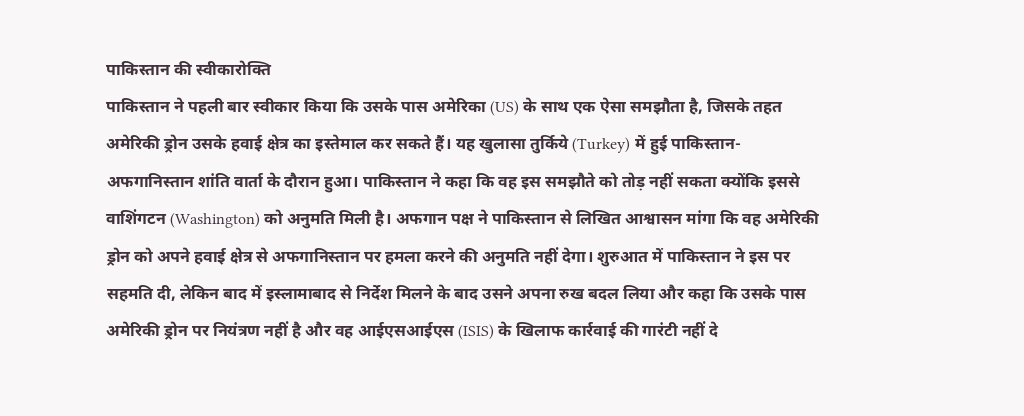पाकिस्तान की स्वीकारोक्ति
पाकिस्तान ने पहली बार स्वीकार किया कि उसके पास अमेरिका (US) के साथ एक ऐसा समझौता है, जिसके तहत अमेरिकी ड्रोन उसके हवाई क्षेत्र का इस्तेमाल कर सकते हैं। यह खुलासा तुर्किये (Turkey) में हुई पाकिस्तान-अफगानिस्तान शांति वार्ता के दौरान हुआ। पाकिस्तान ने कहा कि वह इस समझौते को तोड़ नहीं सकता क्योंकि इससे वाशिंगटन (Washington) को अनुमति मिली है। अफगान पक्ष ने पाकिस्तान से लिखित आश्वासन मांगा कि वह अमेरिकी ड्रोन को अपने हवाई क्षेत्र से अफगानिस्तान पर हमला करने की अनुमति नहीं देगा। शुरुआत में पाकिस्तान ने इस पर सहमति दी, लेकिन बाद में इस्लामाबाद से निर्देश मिलने के बाद उसने अपना रुख बदल लिया और कहा कि उसके पास अमेरिकी ड्रोन पर नियंत्रण नहीं है और वह आईएसआईएस (ISIS) के खिलाफ कार्रवाई की गारंटी नहीं दे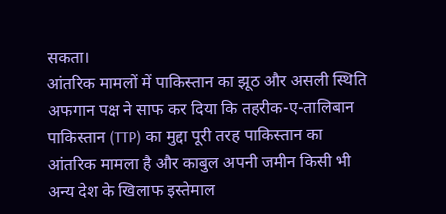सकता।
आंतरिक मामलों में पाकिस्तान का झूठ और असली स्थिति
अफगान पक्ष ने साफ कर दिया कि तहरीक-ए-तालिबान पाकिस्तान (TTP) का मुद्दा पूरी तरह पाकिस्तान का आंतरिक मामला है और काबुल अपनी जमीन किसी भी अन्य देश के खिलाफ इस्तेमाल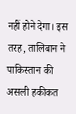नहीं होने देगा। इस तरह, तालिबान ने पाकिस्तान की असली हकीकत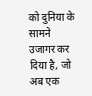को दुनिया के सामने उजागर कर दिया है, जो अब एक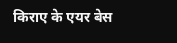किराए के एयर बेस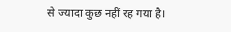से ज्यादा कुछ नहीं रह गया है।